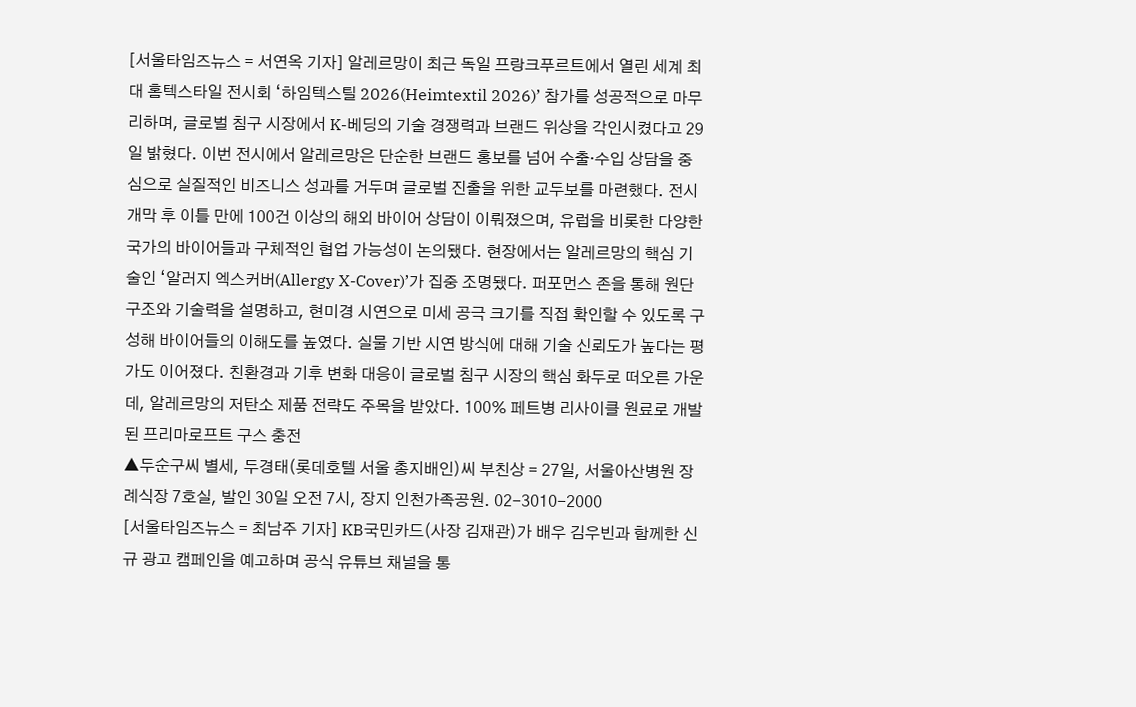[서울타임즈뉴스 = 서연옥 기자] 알레르망이 최근 독일 프랑크푸르트에서 열린 세계 최대 홈텍스타일 전시회 ‘하임텍스틸 2026(Heimtextil 2026)’ 참가를 성공적으로 마무리하며, 글로벌 침구 시장에서 K-베딩의 기술 경쟁력과 브랜드 위상을 각인시켰다고 29일 밝혔다. 이번 전시에서 알레르망은 단순한 브랜드 홍보를 넘어 수출·수입 상담을 중심으로 실질적인 비즈니스 성과를 거두며 글로벌 진출을 위한 교두보를 마련했다. 전시 개막 후 이틀 만에 100건 이상의 해외 바이어 상담이 이뤄졌으며, 유럽을 비롯한 다양한 국가의 바이어들과 구체적인 협업 가능성이 논의됐다. 현장에서는 알레르망의 핵심 기술인 ‘알러지 엑스커버(Allergy X-Cover)’가 집중 조명됐다. 퍼포먼스 존을 통해 원단 구조와 기술력을 설명하고, 현미경 시연으로 미세 공극 크기를 직접 확인할 수 있도록 구성해 바이어들의 이해도를 높였다. 실물 기반 시연 방식에 대해 기술 신뢰도가 높다는 평가도 이어졌다. 친환경과 기후 변화 대응이 글로벌 침구 시장의 핵심 화두로 떠오른 가운데, 알레르망의 저탄소 제품 전략도 주목을 받았다. 100% 페트병 리사이클 원료로 개발된 프리마로프트 구스 충전
▲두순구씨 별세, 두경태(롯데호텔 서울 총지배인)씨 부친상 = 27일, 서울아산병원 장례식장 7호실, 발인 30일 오전 7시, 장지 인천가족공원. 02-3010-2000
[서울타임즈뉴스 = 최남주 기자] KB국민카드(사장 김재관)가 배우 김우빈과 함께한 신규 광고 캠페인을 예고하며 공식 유튜브 채널을 통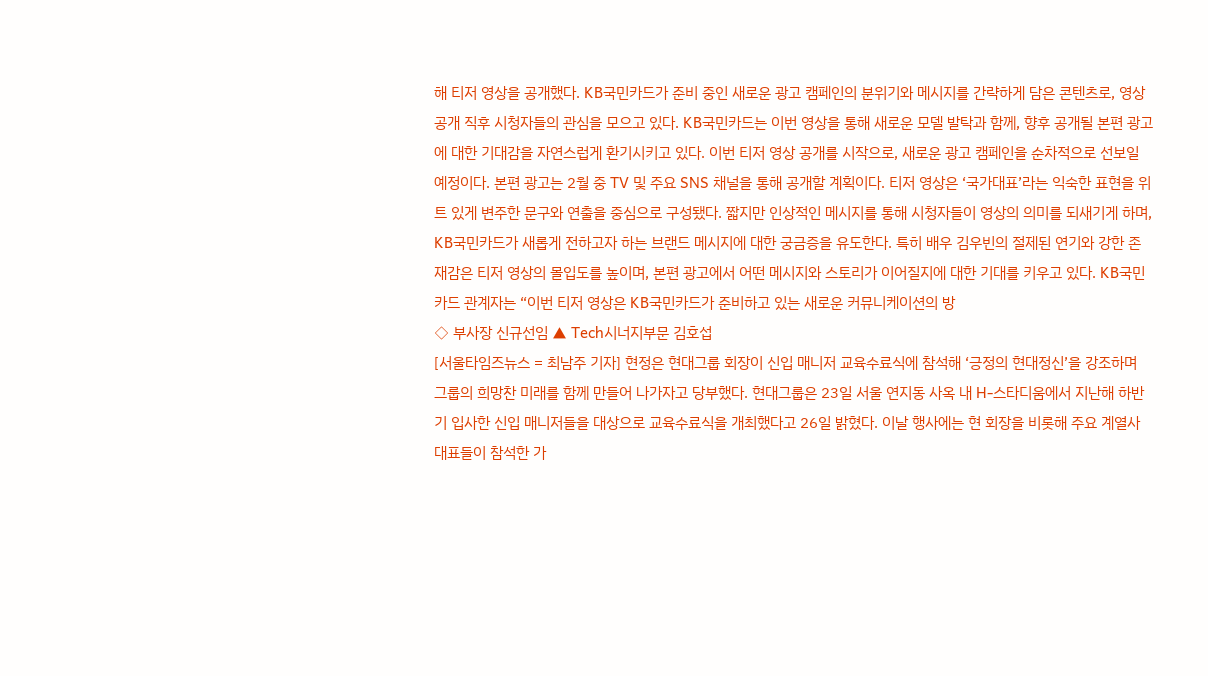해 티저 영상을 공개했다. KB국민카드가 준비 중인 새로운 광고 캠페인의 분위기와 메시지를 간략하게 담은 콘텐츠로, 영상 공개 직후 시청자들의 관심을 모으고 있다. KB국민카드는 이번 영상을 통해 새로운 모델 발탁과 함께, 향후 공개될 본편 광고에 대한 기대감을 자연스럽게 환기시키고 있다. 이번 티저 영상 공개를 시작으로, 새로운 광고 캠페인을 순차적으로 선보일 예정이다. 본편 광고는 2월 중 TV 및 주요 SNS 채널을 통해 공개할 계획이다. 티저 영상은 ‘국가대표’라는 익숙한 표현을 위트 있게 변주한 문구와 연출을 중심으로 구성됐다. 짧지만 인상적인 메시지를 통해 시청자들이 영상의 의미를 되새기게 하며, KB국민카드가 새롭게 전하고자 하는 브랜드 메시지에 대한 궁금증을 유도한다. 특히 배우 김우빈의 절제된 연기와 강한 존재감은 티저 영상의 몰입도를 높이며, 본편 광고에서 어떤 메시지와 스토리가 이어질지에 대한 기대를 키우고 있다. KB국민카드 관계자는 “이번 티저 영상은 KB국민카드가 준비하고 있는 새로운 커뮤니케이션의 방
◇ 부사장 신규선임 ▲ Tech시너지부문 김호섭
[서울타임즈뉴스 = 최남주 기자] 현정은 현대그룹 회장이 신입 매니저 교육수료식에 참석해 ‘긍정의 현대정신’을 강조하며 그룹의 희망찬 미래를 함께 만들어 나가자고 당부했다. 현대그룹은 23일 서울 연지동 사옥 내 H-스타디움에서 지난해 하반기 입사한 신입 매니저들을 대상으로 교육수료식을 개최했다고 26일 밝혔다. 이날 행사에는 현 회장을 비롯해 주요 계열사 대표들이 참석한 가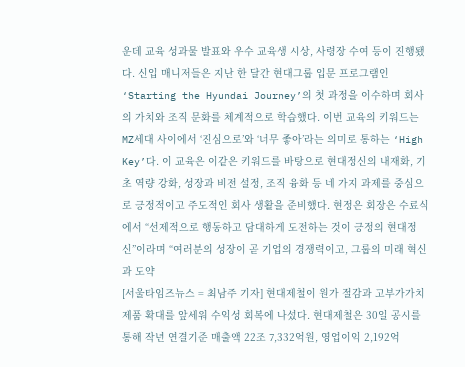운데 교육 성과물 발표와 우수 교육생 시상, 사령장 수여 등이 진행됐다. 신입 매니저들은 지난 한 달간 현대그룹 입문 프로그램인 ‘Starting the Hyundai Journey’의 첫 과정을 이수하며 회사의 가치와 조직 문화를 체계적으로 학습했다. 이번 교육의 키워드는 MZ세대 사이에서 ‘진심으로’와 ‘너무 좋아’라는 의미로 통하는 ‘High Key’다. 이 교육은 이같은 키워드를 바탕으로 현대정신의 내재화, 기초 역량 강화, 성장과 비전 설정, 조직 융화 등 네 가지 과제를 중심으로 긍정적이고 주도적인 회사 생활을 준비했다. 현정은 회장은 수료식에서 “선제적으로 행동하고 담대하게 도전하는 것이 긍정의 현대정신”이라며 “여러분의 성장이 곧 기업의 경쟁력이고, 그룹의 미래 혁신과 도약
[서울타임즈뉴스 = 최남주 기자] 현대제철이 원가 절감과 고부가가치 제품 확대를 앞세워 수익성 회복에 나섰다. 현대제철은 30일 공시를 통해 작년 연결기준 매출액 22조 7,332억원, 영업이익 2,192억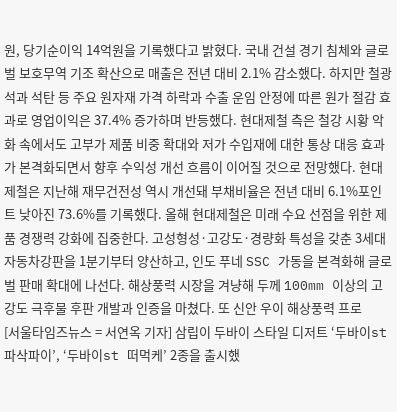원, 당기순이익 14억원을 기록했다고 밝혔다. 국내 건설 경기 침체와 글로벌 보호무역 기조 확산으로 매출은 전년 대비 2.1% 감소했다. 하지만 철광석과 석탄 등 주요 원자재 가격 하락과 수출 운임 안정에 따른 원가 절감 효과로 영업이익은 37.4% 증가하며 반등했다. 현대제철 측은 철강 시황 악화 속에서도 고부가 제품 비중 확대와 저가 수입재에 대한 통상 대응 효과가 본격화되면서 향후 수익성 개선 흐름이 이어질 것으로 전망했다. 현대제철은 지난해 재무건전성 역시 개선돼 부채비율은 전년 대비 6.1%포인트 낮아진 73.6%를 기록했다. 올해 현대제철은 미래 수요 선점을 위한 제품 경쟁력 강화에 집중한다. 고성형성·고강도·경량화 특성을 갖춘 3세대 자동차강판을 1분기부터 양산하고, 인도 푸네 SSC 가동을 본격화해 글로벌 판매 확대에 나선다. 해상풍력 시장을 겨냥해 두께 100mm 이상의 고강도 극후물 후판 개발과 인증을 마쳤다. 또 신안 우이 해상풍력 프로
[서울타임즈뉴스 = 서연옥 기자] 삼립이 두바이 스타일 디저트 ‘두바이st 파삭파이’, ‘두바이st 떠먹케’ 2종을 출시했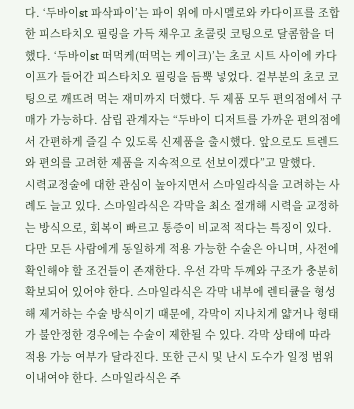다. ‘두바이st 파삭파이’는 파이 위에 마시멜로와 카다이프를 조합한 피스타치오 필링을 가득 채우고 초콜릿 코팅으로 달콤함을 더했다. ‘두바이st 떠먹케(떠먹는 케이크)’는 초코 시트 사이에 카다이프가 들어간 피스타치오 필링을 듬뿍 넣었다. 겉부분의 초코 코팅으로 깨뜨려 먹는 재미까지 더했다. 두 제품 모두 편의점에서 구매가 가능하다. 삼립 관계자는 “두바이 디저트를 가까운 편의점에서 간편하게 즐길 수 있도록 신제품을 출시했다. 앞으로도 트렌드와 편의를 고려한 제품을 지속적으로 선보이겠다”고 말했다.
시력교정술에 대한 관심이 높아지면서 스마일라식을 고려하는 사례도 늘고 있다. 스마일라식은 각막을 최소 절개해 시력을 교정하는 방식으로, 회복이 빠르고 통증이 비교적 적다는 특징이 있다. 다만 모든 사람에게 동일하게 적용 가능한 수술은 아니며, 사전에 확인해야 할 조건들이 존재한다. 우선 각막 두께와 구조가 충분히 확보되어 있어야 한다. 스마일라식은 각막 내부에 렌티큘을 형성해 제거하는 수술 방식이기 때문에, 각막이 지나치게 얇거나 형태가 불안정한 경우에는 수술이 제한될 수 있다. 각막 상태에 따라 적용 가능 여부가 달라진다. 또한 근시 및 난시 도수가 일정 범위 이내여야 한다. 스마일라식은 주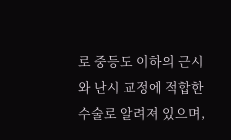로 중등도 이하의 근시와 난시 교정에 적합한 수술로 알려져 있으며,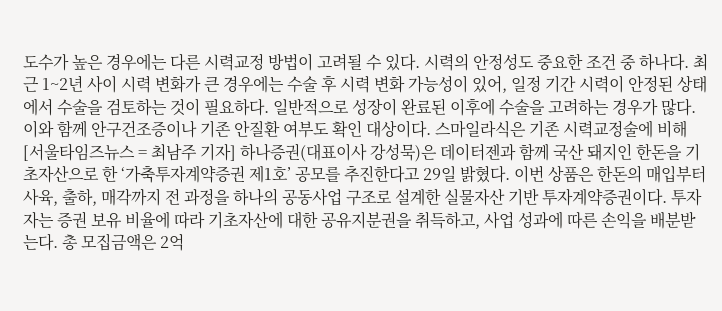도수가 높은 경우에는 다른 시력교정 방법이 고려될 수 있다. 시력의 안정성도 중요한 조건 중 하나다. 최근 1~2년 사이 시력 변화가 큰 경우에는 수술 후 시력 변화 가능성이 있어, 일정 기간 시력이 안정된 상태에서 수술을 검토하는 것이 필요하다. 일반적으로 성장이 완료된 이후에 수술을 고려하는 경우가 많다. 이와 함께 안구건조증이나 기존 안질환 여부도 확인 대상이다. 스마일라식은 기존 시력교정술에 비해
[서울타임즈뉴스 = 최남주 기자] 하나증권(대표이사 강성묵)은 데이터젠과 함께 국산 돼지인 한돈을 기초자산으로 한 ‘가축투자계약증권 제1호’ 공모를 추진한다고 29일 밝혔다. 이번 상품은 한돈의 매입부터 사육, 출하, 매각까지 전 과정을 하나의 공동사업 구조로 설계한 실물자산 기반 투자계약증권이다. 투자자는 증권 보유 비율에 따라 기초자산에 대한 공유지분권을 취득하고, 사업 성과에 따른 손익을 배분받는다. 총 모집금액은 2억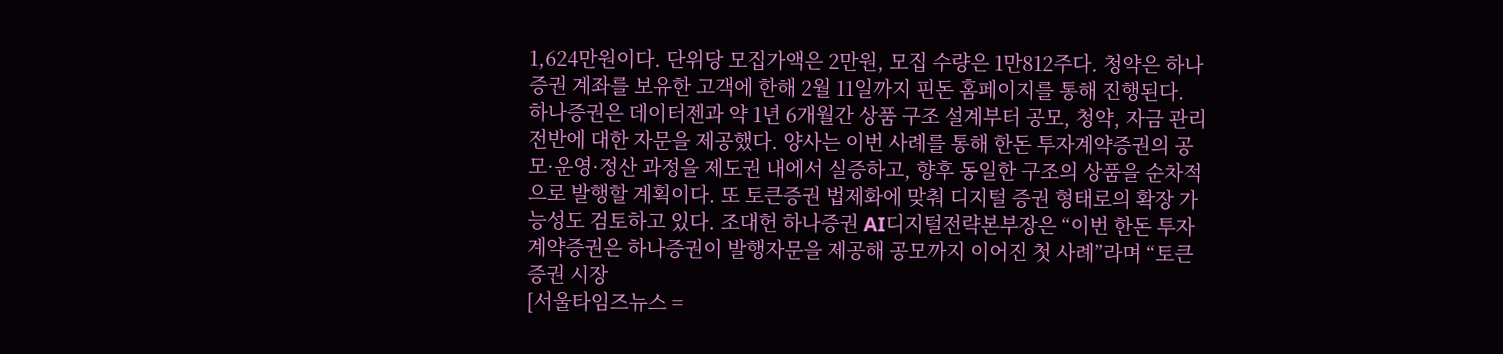1,624만원이다. 단위당 모집가액은 2만원, 모집 수량은 1만812주다. 청약은 하나증권 계좌를 보유한 고객에 한해 2월 11일까지 핀돈 홈페이지를 통해 진행된다. 하나증권은 데이터젠과 약 1년 6개월간 상품 구조 설계부터 공모, 청약, 자금 관리 전반에 대한 자문을 제공했다. 양사는 이번 사례를 통해 한돈 투자계약증권의 공모·운영·정산 과정을 제도권 내에서 실증하고, 향후 동일한 구조의 상품을 순차적으로 발행할 계획이다. 또 토큰증권 법제화에 맞춰 디지털 증권 형태로의 확장 가능성도 검토하고 있다. 조대헌 하나증권 AI디지털전략본부장은 “이번 한돈 투자계약증권은 하나증권이 발행자문을 제공해 공모까지 이어진 첫 사례”라며 “토큰증권 시장
[서울타임즈뉴스 =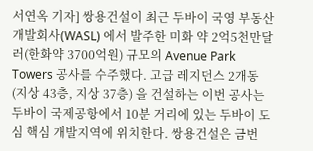서연옥 기자] 쌍용건설이 최근 두바이 국영 부동산 개발회사(WASL) 에서 발주한 미화 약 2억5천만달러(한화약 3700억원) 규모의 Avenue Park Towers 공사를 수주했다. 고급 레지던스 2개동 (지상 43층, 지상 37층) 을 건설하는 이번 공사는 두바이 국제공항에서 10분 거리에 있는 두바이 도심 핵심 개발지역에 위치한다. 쌍용건설은 금번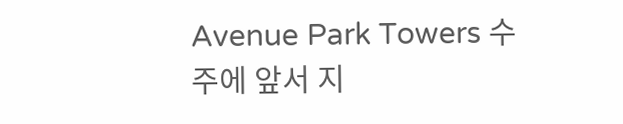Avenue Park Towers 수주에 앞서 지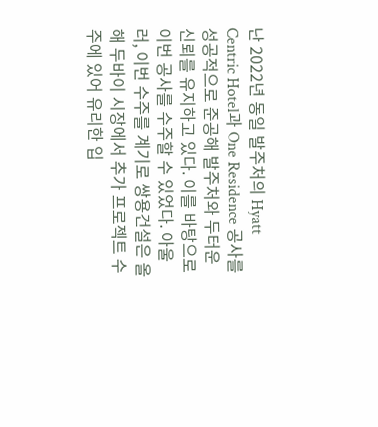난 2022년 동일 발주처의 Hyatt Centric Hotel과 One Residence 공사를 성공적으로 준공해 발주처와 두터운 신뢰를 유지하고 있다. 이를 바탕으로 이번 공사를 수주할 수 있었다. 아울러, 이번 수주를 계기로 쌍용건설은 올해 두바이 시장에서 추가 프로젝트 수주에 있어 유리한 입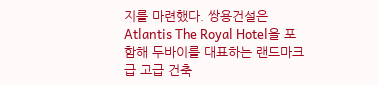지를 마련했다. 쌍용건설은 Atlantis The Royal Hotel을 포함해 두바이를 대표하는 랜드마크급 고급 건축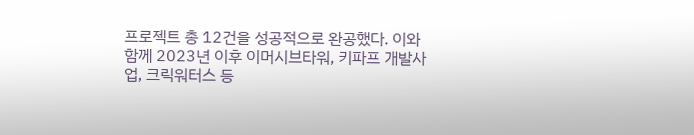프로젝트 총 12건을 성공적으로 완공했다. 이와 함께 2023년 이후 이머시브타워, 키파프 개발사업, 크릭워터스 등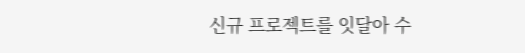신규 프로젝트를 잇달아 수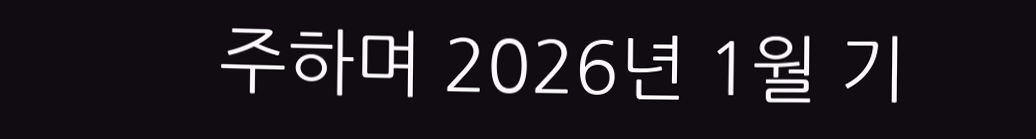주하며 2026년 1월 기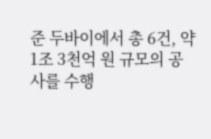준 두바이에서 총 6건, 약 1조 3천억 원 규모의 공사를 수행